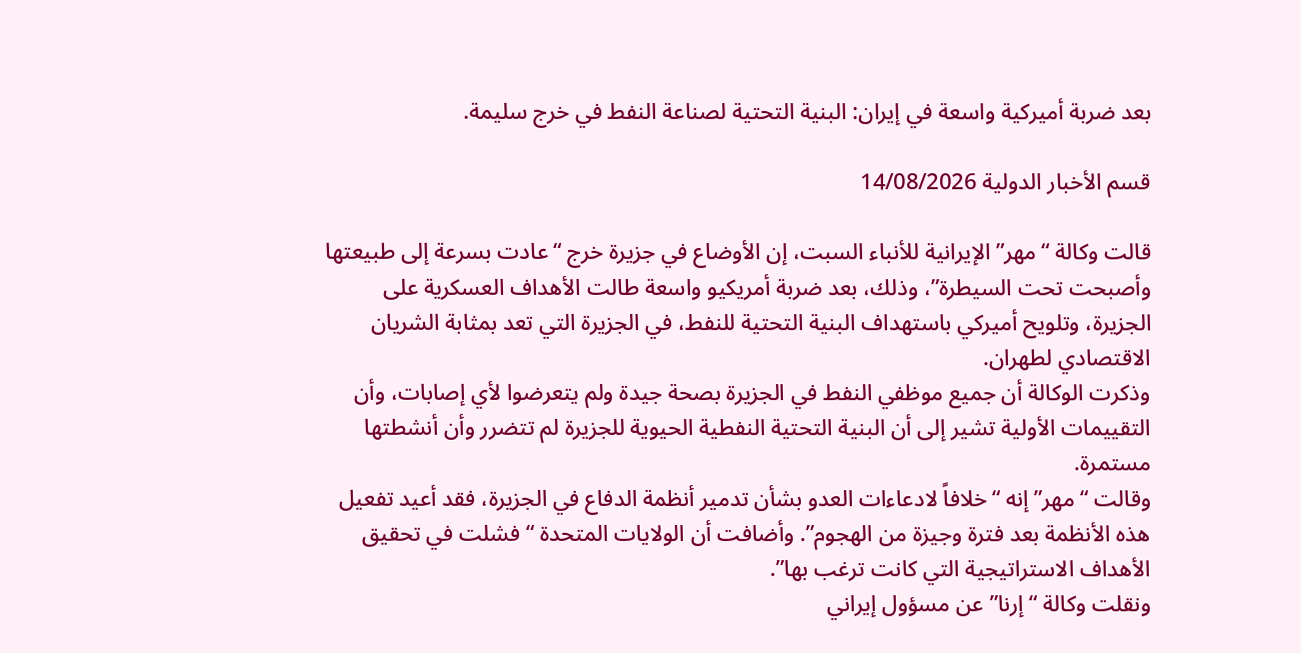بعد ضربة أميركية واسعة في إيران: البنية التحتية لصناعة النفط في خرج سليمة.

قسم الأخبار الدولية 14/08/2026

قالت وكالة “مهر” الإيرانية للأنباء السبت، إن الأوضاع في جزيرة خرج “عادت بسرعة إلى طبيعتها وأصبحت تحت السيطرة”، وذلك، بعد ضربة أمريكيو واسعة طالت الأهداف العسكرية على الجزيرة، وتلويح أميركي باستهداف البنية التحتية للنفط، في الجزيرة التي تعد بمثابة الشريان الاقتصادي لطهران.
وذكرت الوكالة أن جميع موظفي النفط في الجزيرة بصحة جيدة ولم يتعرضوا لأي إصابات، وأن التقييمات الأولية تشير إلى أن البنية التحتية النفطية الحيوية للجزيرة لم تتضرر وأن أنشطتها مستمرة.
وقالت “مهر” إنه “خلافاً لادعاءات العدو بشأن تدمير أنظمة الدفاع في الجزيرة، فقد أعيد تفعيل هذه الأنظمة بعد فترة وجيزة من الهجوم”. وأضافت أن الولايات المتحدة “فشلت في تحقيق الأهداف الاستراتيجية التي كانت ترغب بها”.
ونقلت وكالة “إرنا” عن مسؤول إيراني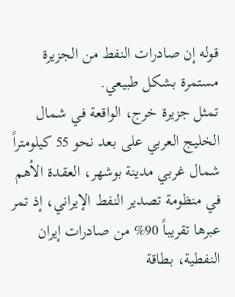قوله إن صادرات النفط من الجزيرة مستمرة بشكل طبيعي.
تمثل جزيرة خرج، الواقعة في شمال الخليج العربي على بعد نحو 55 كيلومتراً شمال غربي مدينة بوشهر، العقدة الأهم في منظومة تصدير النفط الإيراني، إذ تمر عبرها تقريباً 90% من صادرات إيران النفطية، بطاقة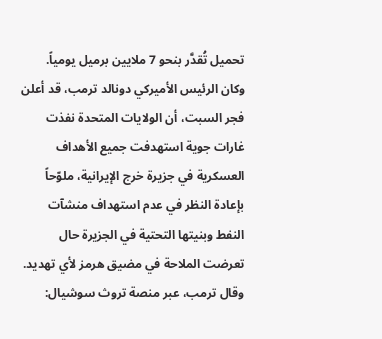تحميل تُقدَّر بنحو 7 ملايين برميل يومياً.
وكان الرئيس الأميركي دونالد ترمب، قد أعلن فجر السبت، أن الولايات المتحدة نفذت غارات جوية استهدفت جميع الأهداف العسكرية في جزيرة خرج الإيرانية، ملوّحاً بإعادة النظر في عدم استهداف منشآت النفط وبنيتها التحتية في الجزيرة حال تعرضت الملاحة في مضيق هرمز لأي تهديد.
وقال ترمب، عبر منصة تروث سوشيال: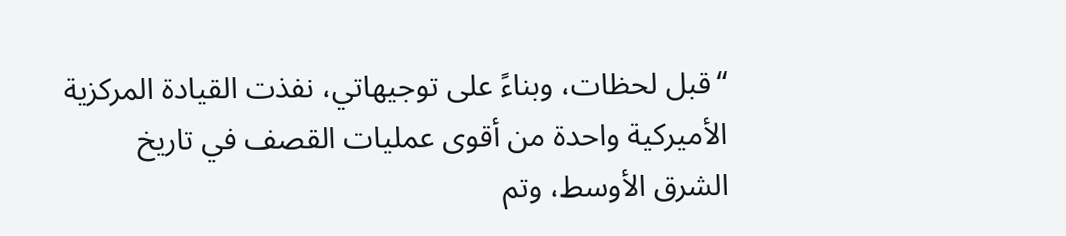“قبل لحظات، وبناءً على توجيهاتي، نفذت القيادة المركزية الأميركية واحدة من أقوى عمليات القصف في تاريخ الشرق الأوسط، وتم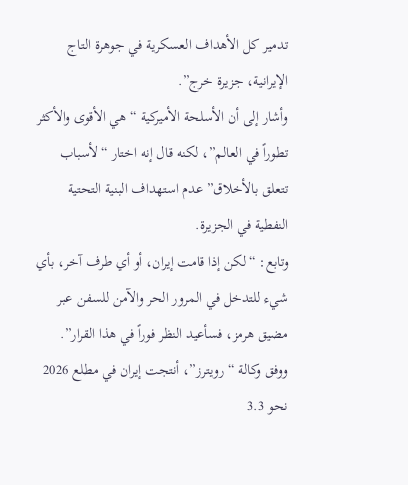تدمير كل الأهداف العسكرية في جوهرة التاج الإيرانية، جزيرة خرج”.
وأشار إلى أن الأسلحة الأميركية “هي الأقوى والأكثر تطوراً في العالم”، لكنه قال إنه اختار “لأسباب تتعلق بالأخلاق” عدم استهداف البنية التحتية النفطية في الجزيرة.
وتابع: “لكن إذا قامت إيران، أو أي طرف آخر، بأي شيء للتدخل في المرور الحر والآمن للسفن عبر مضيق هرمز، فسأعيد النظر فوراً في هذا القرار”.
ووفق وكالة “رويترز”، أنتجت إيران في مطلع 2026 نحو 3.3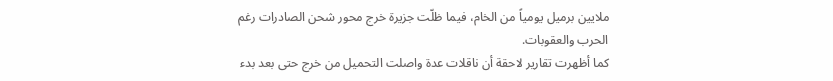ملايين برميل يومياً من الخام، فيما ظلّت جزيرة خرج محور شحن الصادرات رغم الحرب والعقوبات.
كما أظهرت تقارير لاحقة أن ناقلات عدة واصلت التحميل من خرج حتى بعد بدء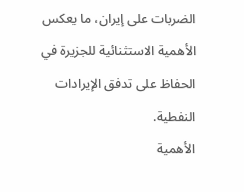الضربات على إيران، ما يعكس الأهمية الاستثنائية للجزيرة في الحفاظ على تدفق الإيرادات النفطية.
الأهمية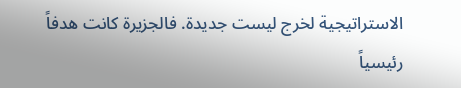الاستراتيجية لخرج ليست جديدة. فالجزيرة كانت هدفاً رئيسياً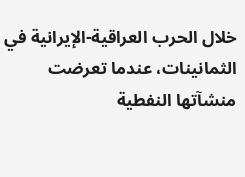خلال الحرب العراقية-الإيرانية في الثمانينات، عندما تعرضت منشآتها النفطية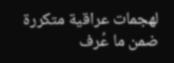لهجمات عراقية متكررة ضمن ما عُرف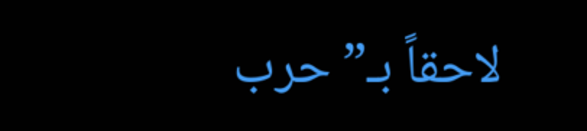لاحقاً بـ”حرب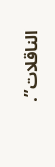الناقلات”.